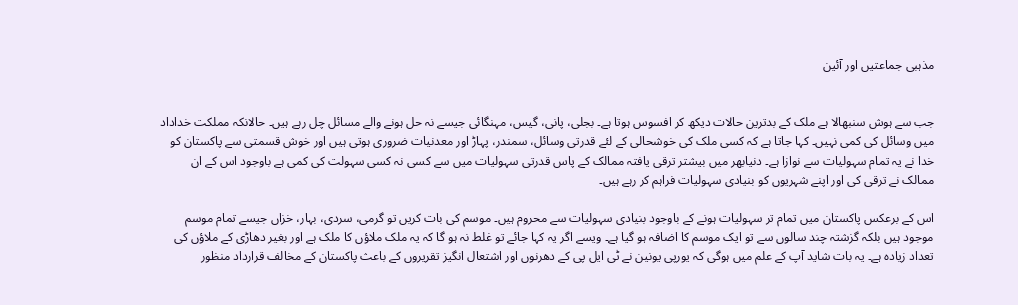مذہبی جماعتیں اور آئین


جب سے ہوش سنبھالا ہے ملک کے بدترین حالات دیکھ کر افسوس ہوتا ہے۔ بجلی، پانی، گیس، مہنگائی جیسے نہ حل ہونے والے مسائل چل رہے ہیں۔ حالانکہ مملکت خداداد میں وسائل کی کمی نہیں۔ کہا جاتا ہے کہ کسی ملک کی خوشحالی کے لئے قدرتی وسائل، سمندر، پہاڑ اور معدنیات ضروری ہوتی ہیں اور خوش قسمتی سے پاکستان کو خدا نے یہ تمام سہولیات سے نوازا ہے۔ دنیابھر میں بیشتر ترقی یافتہ ممالک کے پاس قدرتی سہولیات میں سے کسی نہ کسی سہولت کی کمی ہے باوجود اس کے ان ممالک نے ترقی کی اور اپنے شہریوں کو بنیادی سہولیات فراہم کر رہے ہیں۔

اس کے برعکس پاکستان میں تمام تر سہولیات ہونے کے باوجود بنیادی سہولیات سے محروم ہیں۔ موسم کی بات کریں تو گرمی، سردی، بہار، خزاں جیسے تمام موسم موجود ہیں بلکہ گزشتہ چند سالوں سے تو ایک موسم کا اضافہ ہو گیا ہے۔ ویسے اگر یہ کہا جائے تو غلط نہ ہو گا کہ یہ ملک ملاؤں کا ملک ہے اور بغیر دھاڑی کے ملاؤں کی تعداد زیادہ ہے۔ یہ بات شاید آپ کے علم میں ہوگی کہ یورپی یونین نے ٹی ایل پی کے دھرنوں اور اشتعال انگیز تقریروں کے باعث پاکستان کے مخالف قرارداد منظور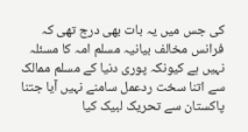کی جس میں یہ بات بھی درج تھی کہ فرانس مخالف بیانیہ مسلم امہ کا مسئلہ نہیں ہے کیونکہ پوری دنیا کے مسلم ممالک سے اتنا سخت ردعمل سامنے نہیں آیا جتنا پاکستان سے تحریک لبیک کیا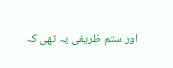اور ستم ظریفی یہ تھی کہ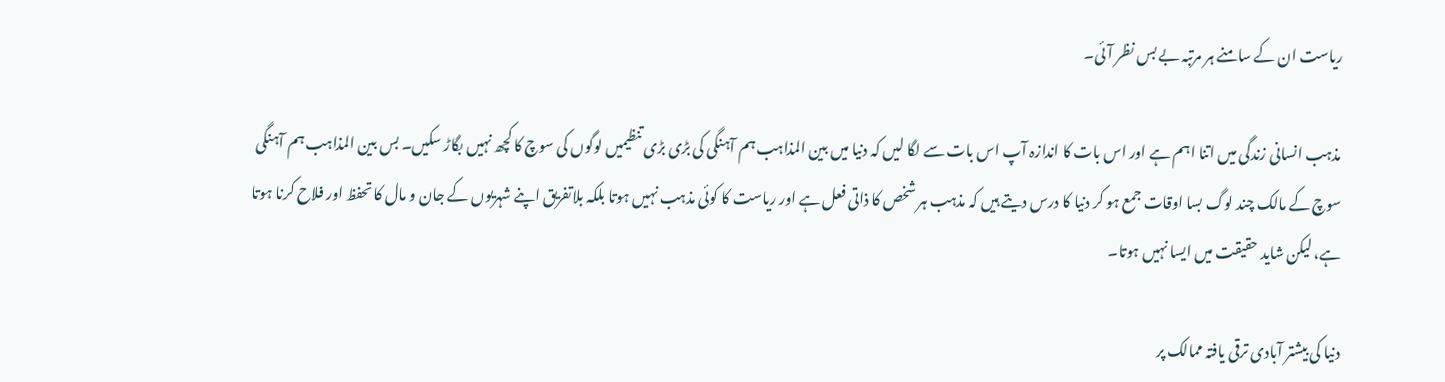ریاست ان کے سامنے ہر مرتبہ بے بس نظر آئی۔

مذہب انسانی زندگی میں اتنا اہم ہے اور اس بات کا اندازہ آپ اس بات سے لگا لیں کہ دنیا میں بین المذاہب ہم آہنگی کی بڑی بڑی تنظیمیں لوگوں کی سوچ کا کچھ نہیں بگاڑ سکیں۔ بس بین المذاہب ہم آہنگی سوچ کے مالک چند لوگ بسا اوقات جمع ہو کر دنیا کا درس دیتے ہیں کہ مذہب ہر شخص کا ذاتی فعل ہے اور ریاست کا کوئی مذہب نہیں ہوتا بلکہ بلاتفریق اپنے شہریوں کے جان و مال کا تحفظ اور فلاح کرنا ہوتا ہے، لیکن شاید حقیقت میں ایسا نہیں ہوتا۔

دنیا کی بیشتر آبادی ترقی یافتہ ممالک پر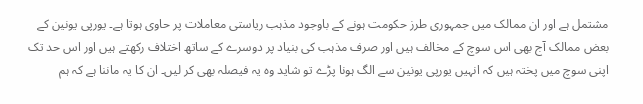مشتمل ہے اور ان ممالک میں جمہوری طرز حکومت ہونے کے باوجود مذہب ریاستی معاملات پر حاوی ہوتا ہے۔ یورپی یونین کے بعض ممالک آج بھی اس سوچ کے مخالف ہیں اور صرف مذہب کی بنیاد پر دوسرے کے ساتھ اختلاف رکھتے ہیں اور اس حد تک اپنی سوچ میں پختہ ہیں کہ انہیں یورپی یونین سے الگ ہونا پڑے تو شاید وہ یہ فیصلہ بھی کر لیں۔ ان کا یہ ماننا ہے کہ ہم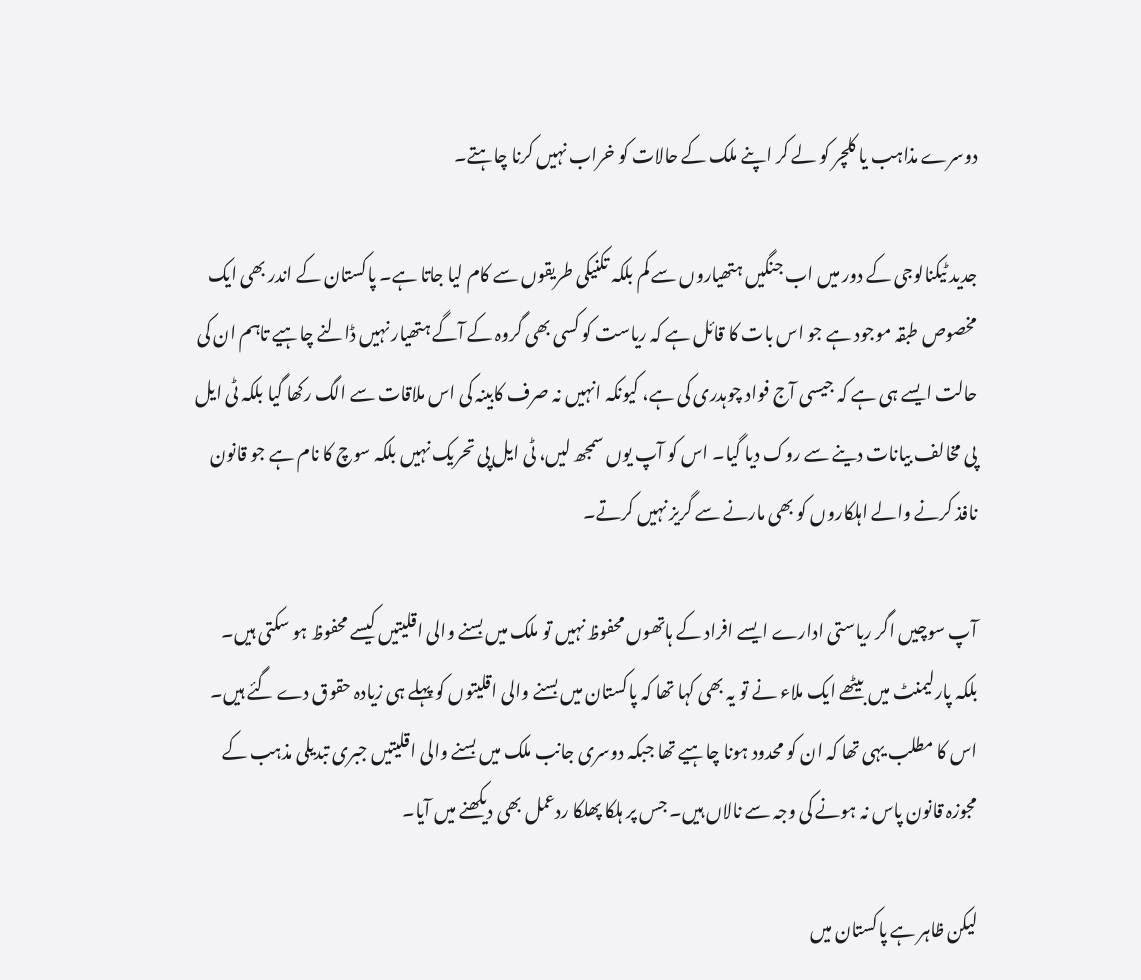دوسرے مذاہب یا کلچر کو لے کر اپنے ملک کے حالات کو خراب نہیں کرنا چاہتے۔

جدید ٹیکنالوجی کے دور میں اب جنگیں ہتھیاروں سے کم بلکہ تکنیکی طریقوں سے کام لیا جاتا ہے۔ پاکستان کے اندر بھی ایک مخصوص طبقہ موجود ہے جو اس بات کا قائل ہے کہ ریاست کو کسی بھی گروہ کے آگے ہتھیار نہیں ڈالنے چاہیے تاہم ان کی حالت ایسے ہی ہے کہ جیسی آج فواد چوہدری کی ہے، کیونکہ انہیں نہ صرف کابینہ کی اس ملاقات سے الگ رکھا گیا بلکہ ٹی ایل پی مخالف بیانات دینے سے روک دیا گیا۔ اس کو آپ یوں سمجھ لیں، ٹی ایل پی تحریک نہیں بلکہ سوچ کا نام ہے جو قانون نافذ کرنے والے اہلکاروں کو بھی مارنے سے گریز نہیں کرتے۔

آپ سوچیں اگر ریاستی ادارے ایسے افراد کے ہاتھوں محفوظ نہیں تو ملک میں بسنے والی اقلیتیں کیسے محفوظ ہو سکتی ہیں۔ بلکہ پارلیمنٹ میں بیٹھے ایک ملاء نے تو یہ بھی کہا تھا کہ پاکستان میں بسنے والی اقلیتوں کو پہلے ہی زیادہ حقوق دے گئے ہیں۔ اس کا مطلب یہی تھا کہ ان کو محدود ہونا چاہیے تھا جبکہ دوسری جانب ملک میں بسنے والی اقلیتیں جبری تبدیلی مذہب کے مجوزہ قانون پاس نہ ہونے کی وجہ سے نالاں ہیں۔ جس پر ہلکا پھلکا ردعمل بھی دیکھنے میں آیا۔

لیکن ظاہر ہے پاکستان میں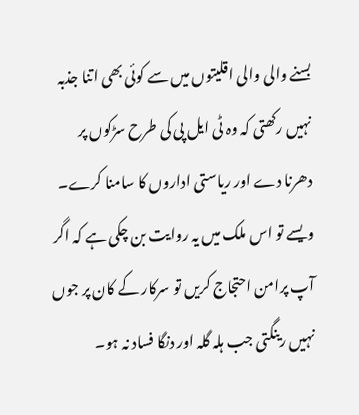بسنے والی والی اقلیتوں میں سے کوئی بھی اتنا جذبہ نہیں رکھتی کہ وہ ٹی ایل پی کی طرح سڑکوں پر دھرنا دے اور ریاستی اداروں کا سامنا کرے۔ ویسے تو اس ملک میں یہ روایت بن چکی ہے کہ اگر آپ پرامن احتجاج کریں تو سرکار کے کان پر جوں نہیں رینگتی جب ہلہ گلہ اور دنگا فساد نہ ہو۔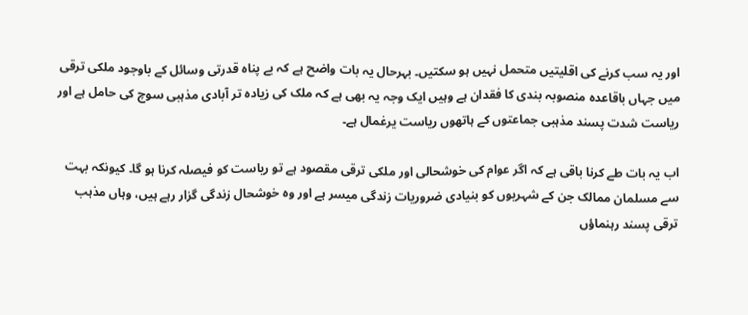اور یہ سب کرنے کی اقلیتیں متحمل نہیں ہو سکتیں۔ بہرحال یہ بات واضح ہے کہ بے پناہ قدرتی وسائل کے باوجود ملکی ترقی میں جہاں باقاعدہ منصوبہ بندی کا فقدان ہے وہیں ایک وجہ یہ بھی ہے کہ ملک کی زیادہ تر آبادی مذہبی سوچ کی حامل ہے اور ریاست شدت پسند مذہبی جماعتوں کے ہاتھوں ریاست یرغمال ہے۔

اب یہ بات طے کرنا باقی ہے کہ اگر عوام کی خوشحالی اور ملکی ترقی مقصود ہے تو ریاست کو فیصلہ کرنا ہو گا۔ کیونکہ بہت سے مسلمان ممالک جن کے شہریوں کو بنیادی ضروریات زندگی میسر ہے اور وہ خوشحال زندگی گزار رہے ہیں، وہاں مذہب ترقی پسند رہنماؤں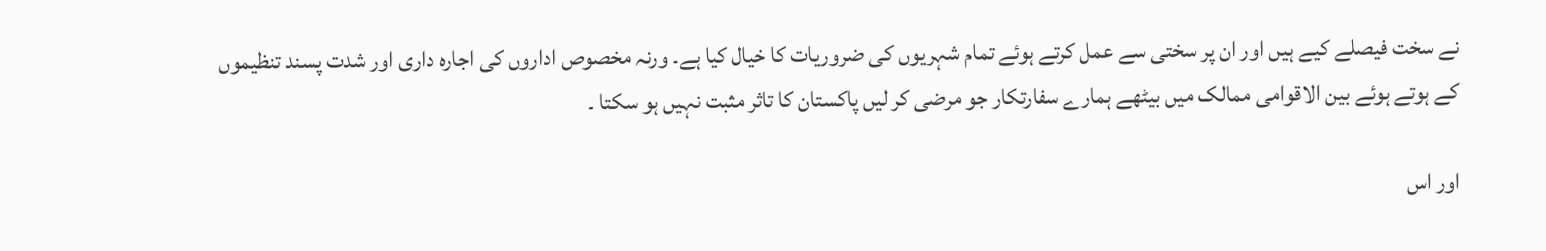نے سخت فیصلے کیے ہیں اور ان پر سختی سے عمل کرتے ہوئے تمام شہریوں کی ضروریات کا خیال کیا ہے۔ ورنہ مخصوص اداروں کی اجارہ داری اور شدت پسند تنظیموں کے ہوتے ہوئے بین الاقوامی ممالک میں بیٹھے ہمارے سفارتکار جو مرضی کر لیں پاکستان کا تاثر مثبت نہیں ہو سکتا ۔

اور اس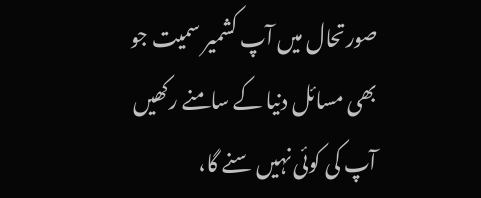صورتحال میں آپ کشمیر سمیت جو بھی مسائل دنیا کے سامنے رکھیں آپ کی کوئی نہیں سنے گا،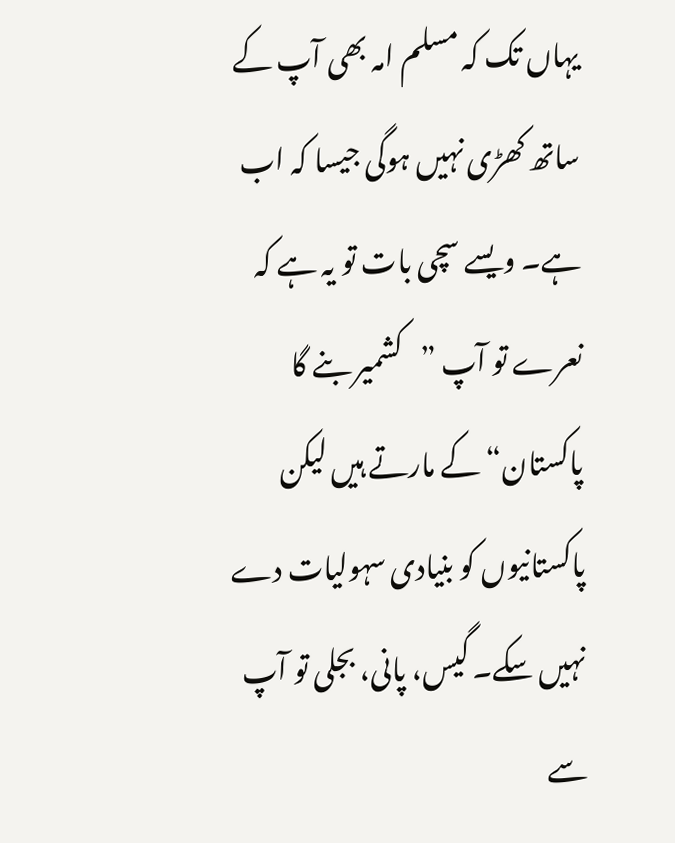یہاں تک کہ مسلم امہ بھی آپ کے ساتھ کھڑی نہیں ہوگی جیسا کہ اب ہے۔ ویسے سچی بات تو یہ ہے کہ نعرے تو آپ ”کشمیر بنے گا پاکستان“ کے مارتے ہیں لیکن پاکستانیوں کو بنیادی سہولیات دے نہیں سکے۔ گیس، پانی، بجلی تو آپ سے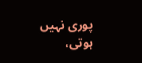پوری نہیں ہوتی،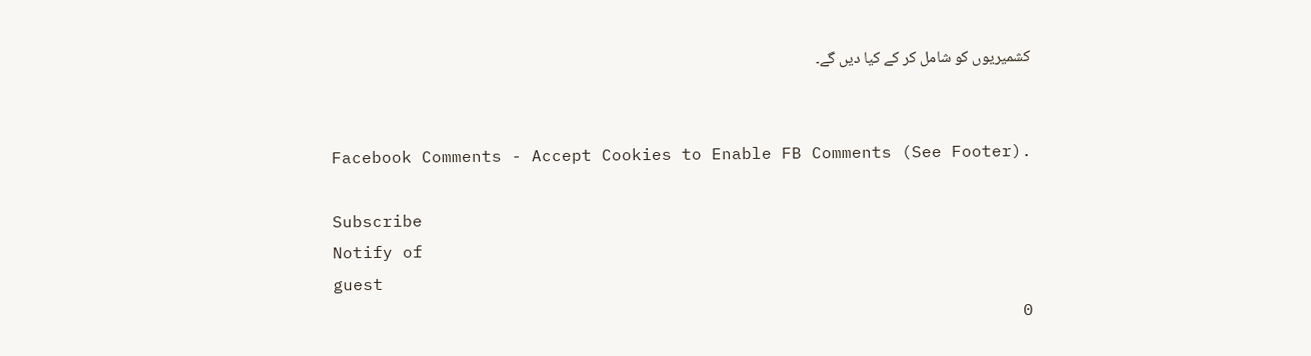کشمیریوں کو شامل کر کے کیا دیں گے۔


Facebook Comments - Accept Cookies to Enable FB Comments (See Footer).

Subscribe
Notify of
guest
0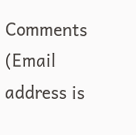Comments (Email address is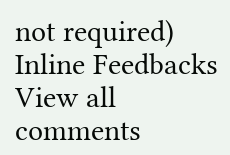not required)
Inline Feedbacks
View all comments